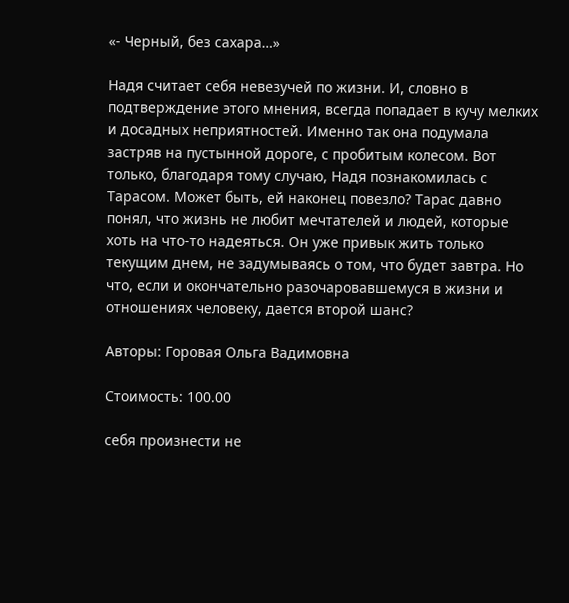«- Черный, без сахара…»

Надя считает себя невезучей по жизни. И, словно в подтверждение этого мнения, всегда попадает в кучу мелких и досадных неприятностей. Именно так она подумала застряв на пустынной дороге, с пробитым колесом. Вот только, благодаря тому случаю, Надя познакомилась с Тарасом. Может быть, ей наконец повезло? Тарас давно понял, что жизнь не любит мечтателей и людей, которые хоть на что-то надеяться. Он уже привык жить только текущим днем, не задумываясь о том, что будет завтра. Но что, если и окончательно разочаровавшемуся в жизни и отношениях человеку, дается второй шанс?

Авторы: Горовая Ольга Вадимовна

Стоимость: 100.00

себя произнести не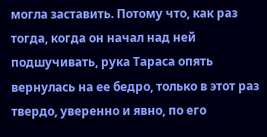могла заставить. Потому что, как раз тогда, когда он начал над ней подшучивать, рука Тараса опять вернулась на ее бедро, только в этот раз твердо, уверенно и явно, по его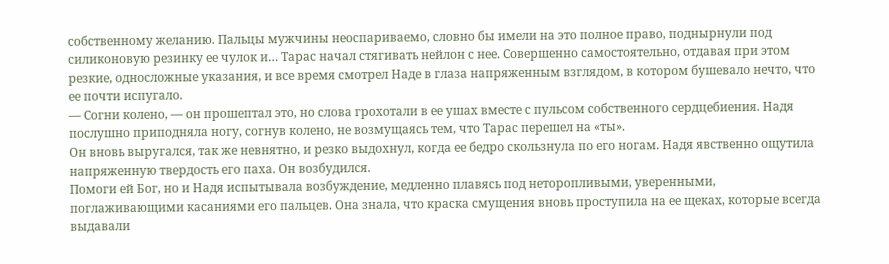собственному желанию. Пальцы мужчины неоспариваемо, словно бы имели на это полное право, поднырнули под силиконовую резинку ее чулок и… Тарас начал стягивать нейлон с нее. Совершенно самостоятельно, отдавая при этом резкие, односложные указания, и все время смотрел Наде в глаза напряженным взглядом, в котором бушевало нечто, что ее почти испугало.
— Согни колено, — он прошептал это, но слова грохотали в ее ушах вместе с пульсом собственного сердцебиения. Надя послушно приподняла ногу, согнув колено, не возмущаясь тем, что Тарас перешел на «ты».
Он вновь выругался, так же невнятно, и резко выдохнул, когда ее бедро скользнула по его ногам. Надя явственно ощутила напряженную твердость его паха. Он возбудился.
Помоги ей Бог, но и Надя испытывала возбуждение, медленно плавясь под неторопливыми, уверенными, поглаживающими касаниями его пальцев. Она знала, что краска смущения вновь проступила на ее щеках, которые всегда выдавали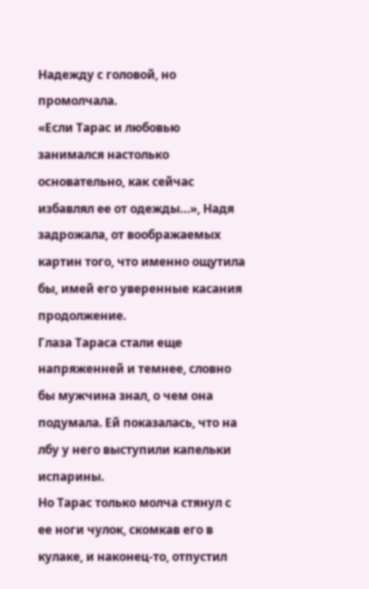Надежду с головой, но промолчала.
«Если Тарас и любовью занимался настолько основательно, как сейчас избавлял ее от одежды…», Надя задрожала, от воображаемых картин того, что именно ощутила бы, имей его уверенные касания продолжение.
Глаза Тараса стали еще напряженней и темнее, словно бы мужчина знал, о чем она подумала. Ей показалась, что на лбу у него выступили капельки испарины.
Но Тарас только молча стянул с ее ноги чулок, скомкав его в кулаке, и наконец-то, отпустил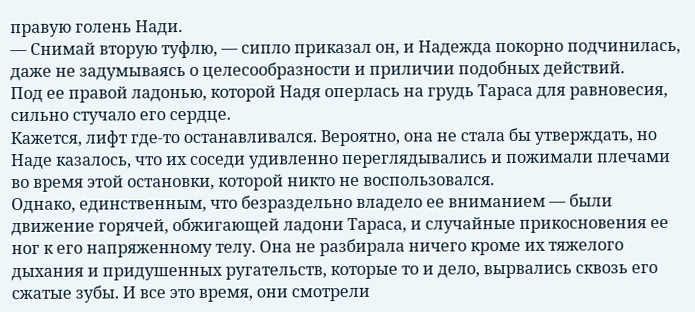правую голень Нади.
— Снимай вторую туфлю, — сипло приказал он, и Надежда покорно подчинилась, даже не задумываясь о целесообразности и приличии подобных действий.
Под ее правой ладонью, которой Надя оперлась на грудь Тараса для равновесия, сильно стучало его сердце.
Кажется, лифт где-то останавливался. Вероятно, она не стала бы утверждать, но Наде казалось, что их соседи удивленно переглядывались и пожимали плечами во время этой остановки, которой никто не воспользовался.
Однако, единственным, что безраздельно владело ее вниманием — были движение горячей, обжигающей ладони Тараса, и случайные прикосновения ее ног к его напряженному телу. Она не разбирала ничего кроме их тяжелого дыхания и придушенных ругательств, которые то и дело, вырвались сквозь его сжатые зубы. И все это время, они смотрели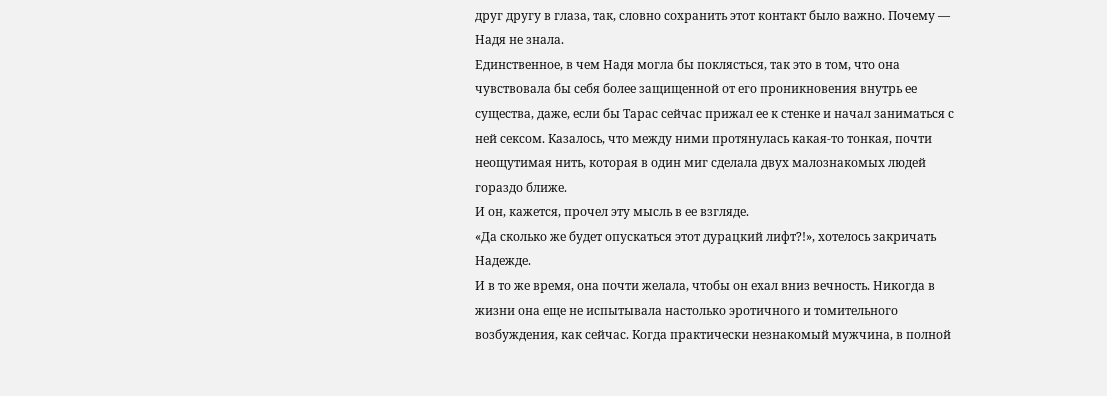друг другу в глаза, так, словно сохранить этот контакт было важно. Почему — Надя не знала.
Единственное, в чем Надя могла бы поклясться, так это в том, что она чувствовала бы себя более защищенной от его проникновения внутрь ее существа, даже, если бы Тарас сейчас прижал ее к стенке и начал заниматься с ней сексом. Казалось, что между ними протянулась какая-то тонкая, почти неощутимая нить, которая в один миг сделала двух малознакомых людей гораздо ближе.
И он, кажется, прочел эту мысль в ее взгляде.
«Да сколько же будет опускаться этот дурацкий лифт?!», хотелось закричать Надежде.
И в то же время, она почти желала, чтобы он ехал вниз вечность. Никогда в жизни она еще не испытывала настолько эротичного и томительного возбуждения, как сейчас. Когда практически незнакомый мужчина, в полной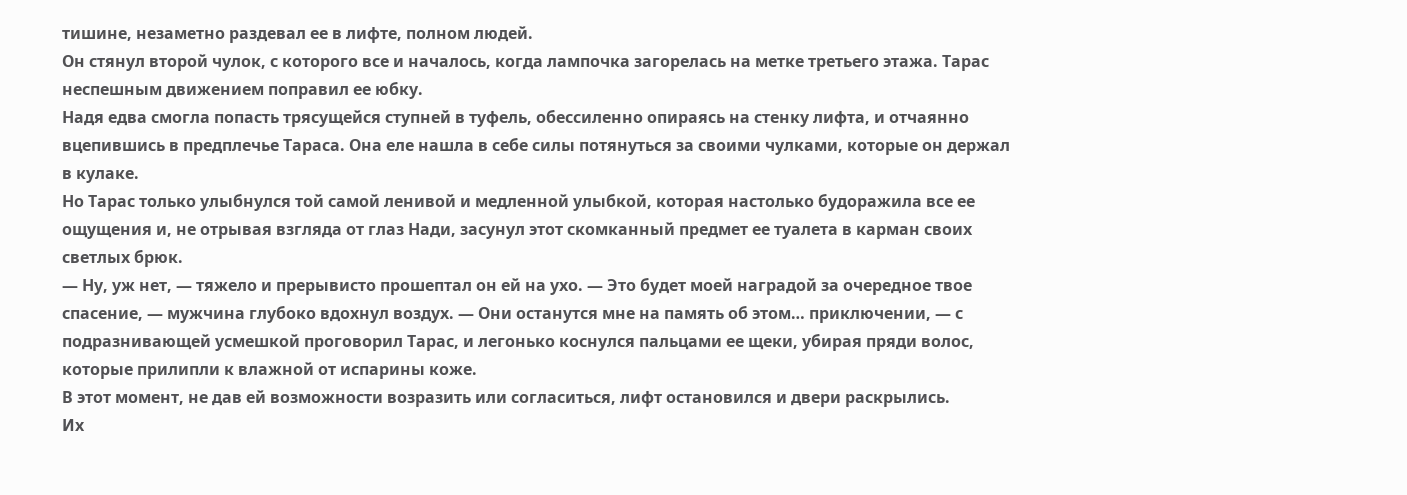тишине, незаметно раздевал ее в лифте, полном людей.
Он стянул второй чулок, с которого все и началось, когда лампочка загорелась на метке третьего этажа. Тарас неспешным движением поправил ее юбку.
Надя едва смогла попасть трясущейся ступней в туфель, обессиленно опираясь на стенку лифта, и отчаянно вцепившись в предплечье Тараса. Она еле нашла в себе силы потянуться за своими чулками, которые он держал в кулаке.
Но Тарас только улыбнулся той самой ленивой и медленной улыбкой, которая настолько будоражила все ее ощущения и, не отрывая взгляда от глаз Нади, засунул этот скомканный предмет ее туалета в карман своих светлых брюк.
— Ну, уж нет, — тяжело и прерывисто прошептал он ей на ухо. — Это будет моей наградой за очередное твое спасение, — мужчина глубоко вдохнул воздух. — Они останутся мне на память об этом… приключении, — с подразнивающей усмешкой проговорил Тарас, и легонько коснулся пальцами ее щеки, убирая пряди волос, которые прилипли к влажной от испарины коже.
В этот момент, не дав ей возможности возразить или согласиться, лифт остановился и двери раскрылись.
Их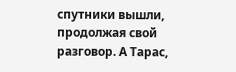спутники вышли, продолжая свой разговор. А Тарас,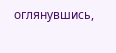оглянувшись,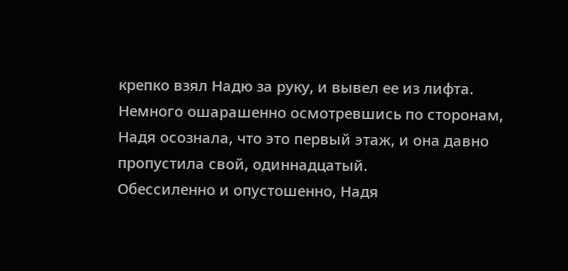крепко взял Надю за руку, и вывел ее из лифта.
Немного ошарашенно осмотревшись по сторонам, Надя осознала, что это первый этаж, и она давно пропустила свой, одиннадцатый.
Обессиленно и опустошенно, Надя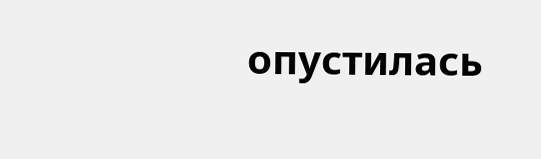опустилась